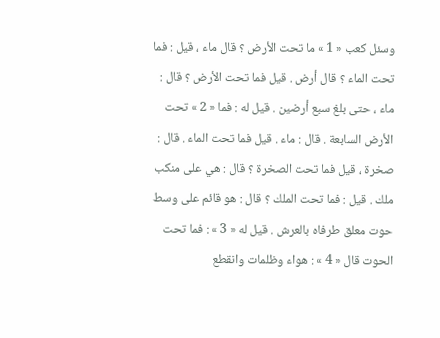وسئل كعب « 1 » ما تحت الأرض ؟ قال ماء ، قيل : فما تحت الماء ؟ قال أرض . قيل فما تحت الأرض ؟ قال : ماء ، حتى بلغ سبع أرضين . قيل له : فما « 2 » تحت الأرض السابعة . قال : ماء . قيل فما تحت الماء . قال : صخرة ، قيل فما تحت الصخرة ؟ قال : هي على منكب ملك . قيل : فما تحت الملك ؟ قال : هو قائم على وسط حوت معلق طرفاه بالعرش . قيل له « 3 » : فما تحت الحوت قال « 4 » : هواء وظلمات وانقطع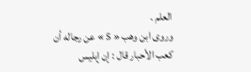العلم .
وروى ابن وهب « 5 » عن رجاله أن كعب الأحبار قال : إن إبليس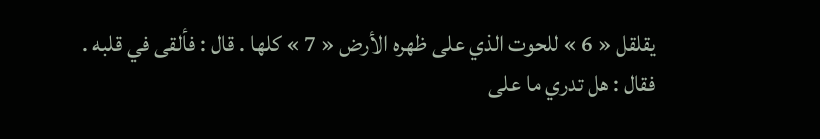يقلقل « 6 » للحوت الذي على ظهره الأرض « 7 » كلها . قال : فألقى في قلبه . فقال : هل تدري ما على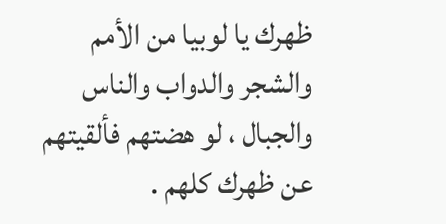ظهرك يا لوبيا من الأمم والشجر والدواب والناس والجبال ، لو هضتهم فألقيتهم عن ظهرك كلهم .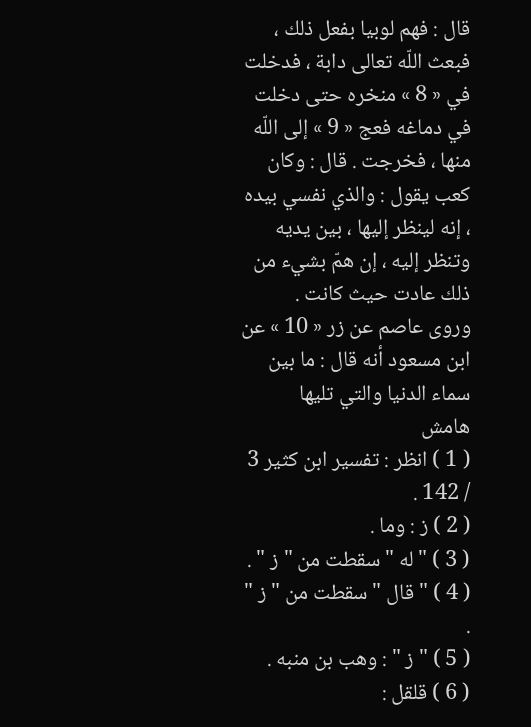قال : فهم لوبيا بفعل ذلك ، فبعث اللّه تعالى دابة ، فدخلت في « 8 » منخره حتى دخلت في دماغه فعج « 9 » إلى اللّه منها ، فخرجت . قال : وكان كعب يقول : والذي نفسي بيده ، إنه لينظر إليها ، بين يديه وتنظر إليه ، إن همّ بشيء من ذلك عادت حيث كانت .
وروى عاصم عن زر « 10 » عن ابن مسعود أنه قال : ما بين سماء الدنيا والتي تليها
هامش
( 1 ) انظر : تفسير ابن كثير 3 / 142 .
( 2 ) ز : وما .
( 3 ) " له " سقطت من " ز " .
( 4 ) " قال " سقطت من " ز " .
( 5 ) " ز " : وهب بن منبه .
( 6 ) قلقل :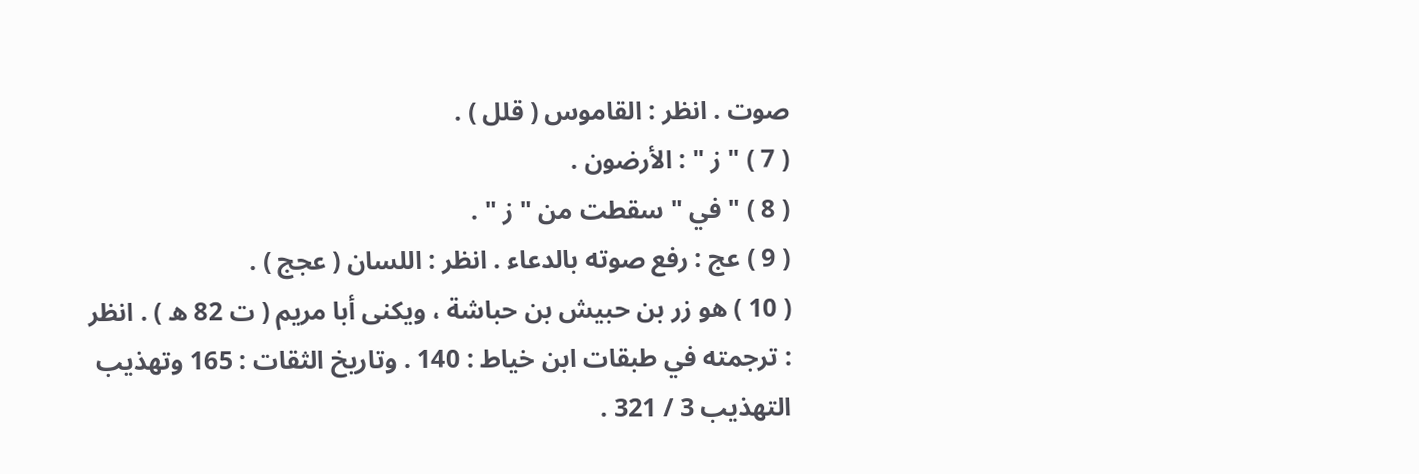صوت . انظر : القاموس ( قلل ) .
( 7 ) " ز " : الأرضون .
( 8 ) " في " سقطت من " ز " .
( 9 ) عج : رفع صوته بالدعاء . انظر : اللسان ( عجج ) .
( 10 ) هو زر بن حبيش بن حباشة ، ويكنى أبا مريم ( ت 82 ه ) . انظر : ترجمته في طبقات ابن خياط : 140 . وتاريخ الثقات : 165 وتهذيب التهذيب 3 / 321 .